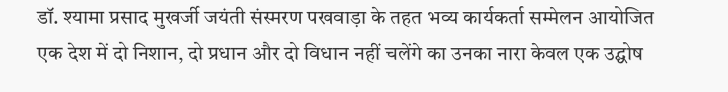डॉ. श्यामा प्रसाद मुखर्जी जयंती संस्मरण पखवाड़ा के तहत भव्य कार्यकर्ता सम्मेलन आयोजित
एक देश में दो निशान, दो प्रधान और दो विधान नहीं चलेंगे का उनका नारा केवल एक उद्घोष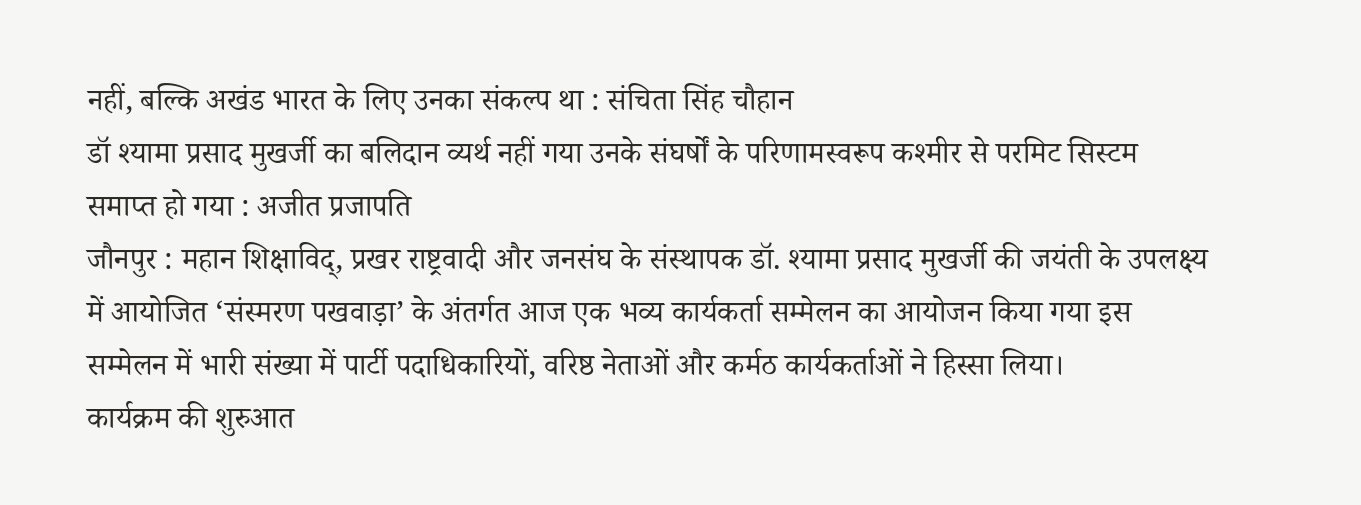नहीं, बल्कि अखंड भारत के लिए उनका संकल्प था : संचिता सिंह चौहान
डॉ श्यामा प्रसाद मुखर्जी का बलिदान व्यर्थ नहीं गया उनके संघर्षों के परिणामस्वरूप कश्मीर से परमिट सिस्टम समाप्त हो गया : अजीत प्रजापति
जौनपुर : महान शिक्षाविद्, प्रखर राष्ट्रवादी और जनसंघ के संस्थापक डॉ. श्यामा प्रसाद मुखर्जी की जयंती के उपलक्ष्य में आयोजित ‘संस्मरण पखवाड़ा’ के अंतर्गत आज एक भव्य कार्यकर्ता सम्मेलन का आयोजन किया गया इस सम्मेलन में भारी संख्या में पार्टी पदाधिकारियों, वरिष्ठ नेताओं और कर्मठ कार्यकर्ताओं ने हिस्सा लिया।
कार्यक्रम की शुरुआत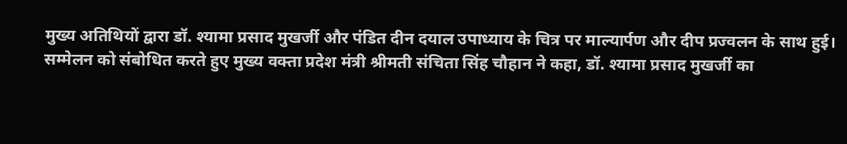मुख्य अतिथियों द्वारा डॉ. श्यामा प्रसाद मुखर्जी और पंडित दीन दयाल उपाध्याय के चित्र पर माल्यार्पण और दीप प्रज्वलन के साथ हुई।
सम्मेलन को संबोधित करते हुए मुख्य वक्ता प्रदेश मंत्री श्रीमती संचिता सिंह चौहान ने कहा, डॉ. श्यामा प्रसाद मुखर्जी का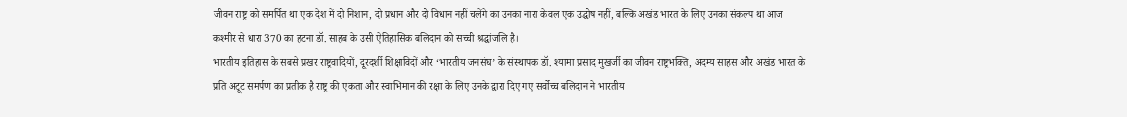जीवन राष्ट्र को समर्पित था एक देश में दो निशान, दो प्रधान और दो विधान नहीं चलेंगे का उनका नारा केवल एक उद्घोष नहीं, बल्कि अखंड भारत के लिए उनका संकल्प था आज कश्मीर से धारा 370 का हटना डॉ. साहब के उसी ऐतिहासिक बलिदान को सच्ची श्रद्धांजलि है।
भारतीय इतिहास के सबसे प्रखर राष्ट्रवादियों, दूरदर्शी शिक्षाविदों और ‘भारतीय जनसंघ’ के संस्थापक डॉ. श्यामा प्रसाद मुखर्जी का जीवन राष्ट्रभक्ति, अदम्य साहस और अखंड भारत के प्रति अटूट समर्पण का प्रतीक है राष्ट्र की एकता और स्वाभिमान की रक्षा के लिए उनके द्वारा दिए गए सर्वोच्च बलिदान ने भारतीय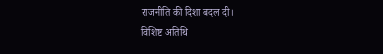राजनीति की दिशा बदल दी।
विशिष्ट अतिथि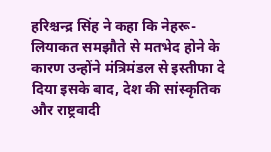हरिश्चन्द्र सिंह ने कहा कि नेहरू-लियाकत समझौते से मतभेद होने के कारण उन्होंने मंत्रिमंडल से इस्तीफा दे दिया इसके बाद, देश की सांस्कृतिक और राष्ट्रवादी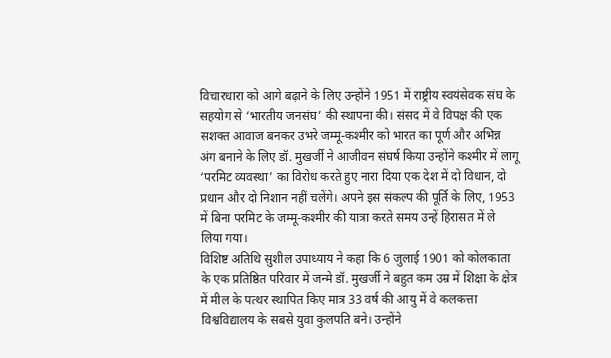विचारधारा को आगे बढ़ाने के लिए उन्होंने 1951 में राष्ट्रीय स्वयंसेवक संघ के सहयोग से ‘भारतीय जनसंघ’ की स्थापना की। संसद में वे विपक्ष की एक सशक्त आवाज बनकर उभरे जम्मू-कश्मीर को भारत का पूर्ण और अभिन्न अंग बनाने के लिए डॉ. मुखर्जी ने आजीवन संघर्ष किया उन्होंने कश्मीर में लागू ‘परमिट व्यवस्था’ का विरोध करते हुए नारा दिया एक देश में दो विधान, दो प्रधान और दो निशान नहीं चलेंगे। अपने इस संकल्प की पूर्ति के लिए, 1953 में बिना परमिट के जम्मू-कश्मीर की यात्रा करते समय उन्हें हिरासत में ले लिया गया।
विशिष्ट अतिथि सुशील उपाध्याय ने कहा कि 6 जुलाई 1901 को कोलकाता के एक प्रतिष्ठित परिवार में जन्मे डॉ. मुखर्जी ने बहुत कम उम्र में शिक्षा के क्षेत्र में मील के पत्थर स्थापित किए मात्र 33 वर्ष की आयु में वे कलकत्ता विश्वविद्यालय के सबसे युवा कुलपति बने। उन्होंने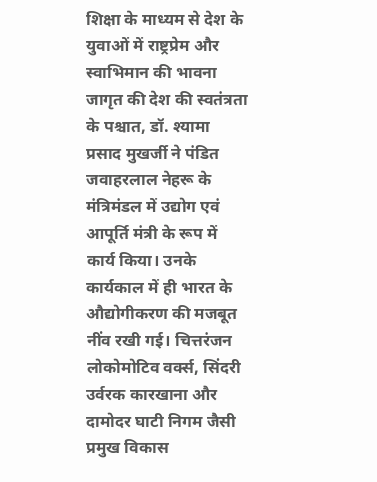शिक्षा के माध्यम से देश के युवाओं में राष्ट्रप्रेम और स्वाभिमान की भावना जागृत की देश की स्वतंत्रता के पश्चात, डॉ. श्यामा प्रसाद मुखर्जी ने पंडित जवाहरलाल नेहरू के मंत्रिमंडल में उद्योग एवं आपूर्ति मंत्री के रूप में कार्य किया। उनके कार्यकाल में ही भारत के औद्योगीकरण की मजबूत नींव रखी गई। चित्तरंजन लोकोमोटिव वर्क्स, सिंदरी उर्वरक कारखाना और दामोदर घाटी निगम जैसी प्रमुख विकास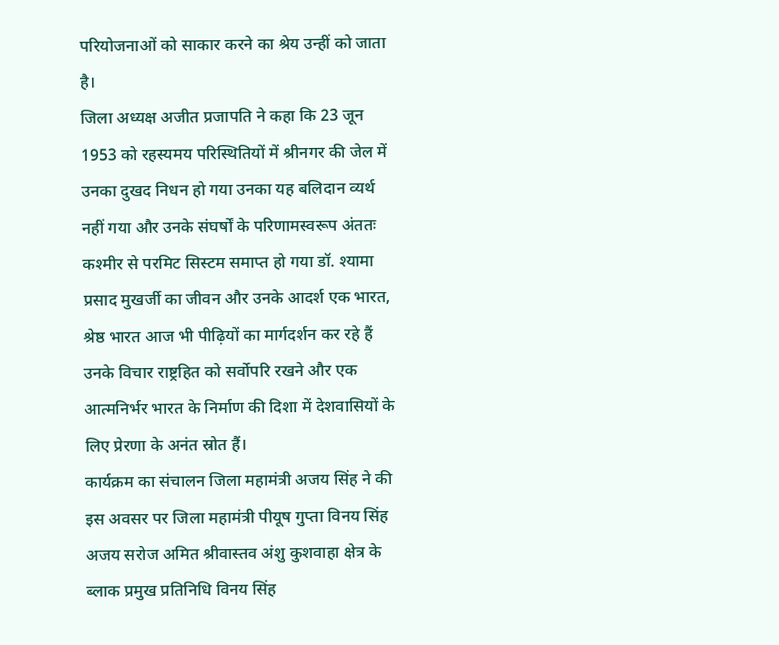परियोजनाओं को साकार करने का श्रेय उन्हीं को जाता है।
जिला अध्यक्ष अजीत प्रजापति ने कहा कि 23 जून 1953 को रहस्यमय परिस्थितियों में श्रीनगर की जेल में उनका दुखद निधन हो गया उनका यह बलिदान व्यर्थ नहीं गया और उनके संघर्षों के परिणामस्वरूप अंततः कश्मीर से परमिट सिस्टम समाप्त हो गया डॉ. श्यामा प्रसाद मुखर्जी का जीवन और उनके आदर्श एक भारत, श्रेष्ठ भारत आज भी पीढ़ियों का मार्गदर्शन कर रहे हैं उनके विचार राष्ट्रहित को सर्वोपरि रखने और एक आत्मनिर्भर भारत के निर्माण की दिशा में देशवासियों के लिए प्रेरणा के अनंत स्रोत हैं।
कार्यक्रम का संचालन जिला महामंत्री अजय सिंह ने की इस अवसर पर जिला महामंत्री पीयूष गुप्ता विनय सिंह अजय सरोज अमित श्रीवास्तव अंशु कुशवाहा क्षेत्र के ब्लाक प्रमुख प्रतिनिधि विनय सिंह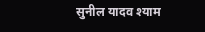सुनील यादव श्याम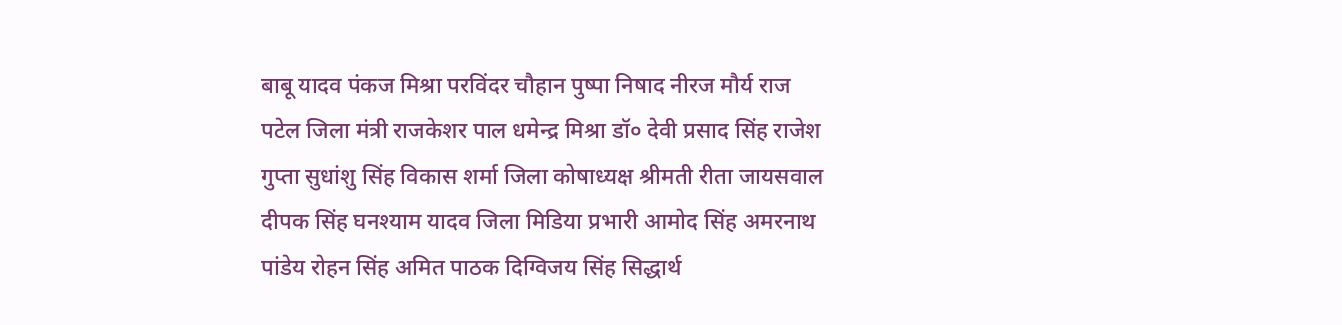बाबू यादव पंकज मिश्रा परविंदर चौहान पुष्पा निषाद नीरज मौर्य राज पटेल जिला मंत्री राजकेशर पाल धमेन्द्र मिश्रा डॉ० देवी प्रसाद सिंह राजेश गुप्ता सुधांशु सिंह विकास शर्मा जिला कोषाध्यक्ष श्रीमती रीता जायसवाल दीपक सिंह घनश्याम यादव जिला मिडिया प्रभारी आमोद सिंह अमरनाथ पांडेय रोहन सिंह अमित पाठक दिग्विजय सिंह सिद्धार्थ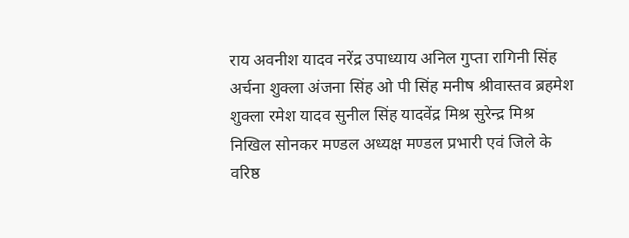राय अवनीश यादव नरेंद्र उपाध्याय अनिल गुप्ता रागिनी सिंह अर्चना शुक्ला अंजना सिंह ओ पी सिंह मनीष श्रीवास्तव ब्रहमेश शुक्ला रमेश यादव सुनील सिंह यादवेंद्र मिश्र सुरेन्द्र मिश्र निखिल सोनकर मण्डल अध्यक्ष मण्डल प्रभारी एवं जिले के वरिष्ठ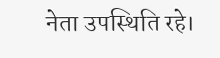नेता उपस्थिति रहे।